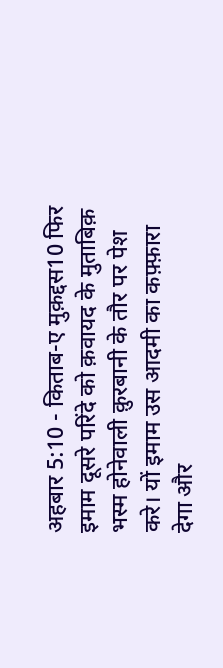अहबार 5:10 - किताब-ए मुक़द्दस10 फिर इमाम दूसरे परिंदे को क़वायद के मुताबिक़ भस्म होनेवाली क़ुरबानी के तौर पर पेश करे। यों इमाम उस आदमी का कफ़्फ़ारा देगा और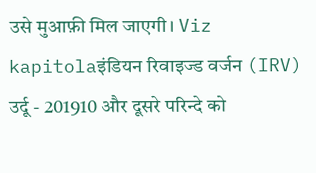उसे मुआफ़ी मिल जाएगी। Viz kapitolaइंडियन रिवाइज्ड वर्जन (IRV) उर्दू - 201910 और दूसरे परिन्दे को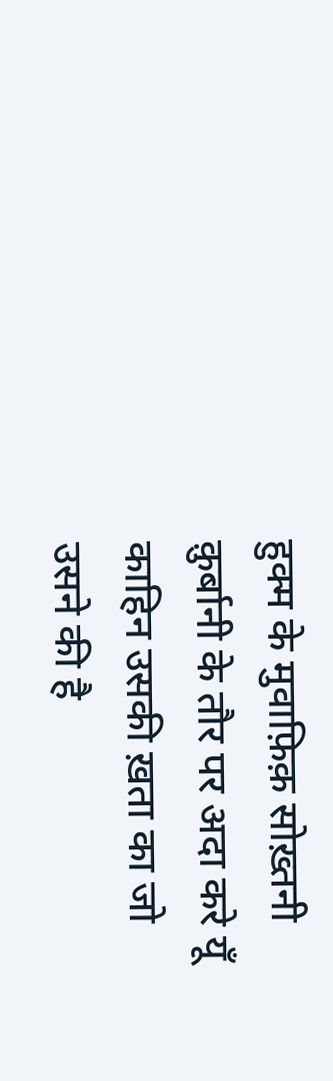हुक्म के मुवाफ़िक़ सोख़्तनी क़ुर्बानी के तौर पर अदा करे यूँ काहिन उसकी ख़ता का जो उसने की है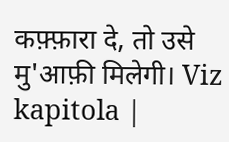कफ़्फ़ारा दे, तो उसे मु'आफ़ी मिलेगी। Viz kapitola |